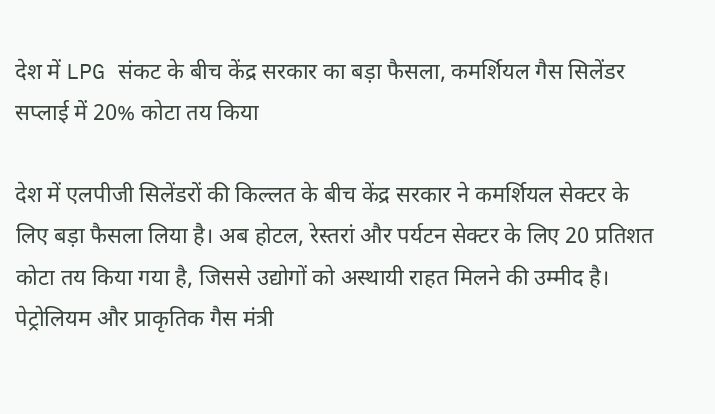देश में LPG संकट के बीच केंद्र सरकार का बड़ा फैसला, कमर्शियल गैस सिलेंडर सप्लाई में 20% कोटा तय किया

देश में एलपीजी सिलेंडरों की किल्लत के बीच केंद्र सरकार ने कमर्शियल सेक्टर के लिए बड़ा फैसला लिया है। अब होटल, रेस्तरां और पर्यटन सेक्टर के लिए 20 प्रतिशत कोटा तय किया गया है, जिससे उद्योगों को अस्थायी राहत मिलने की उम्मीद है। पेट्रोलियम और प्राकृतिक गैस मंत्री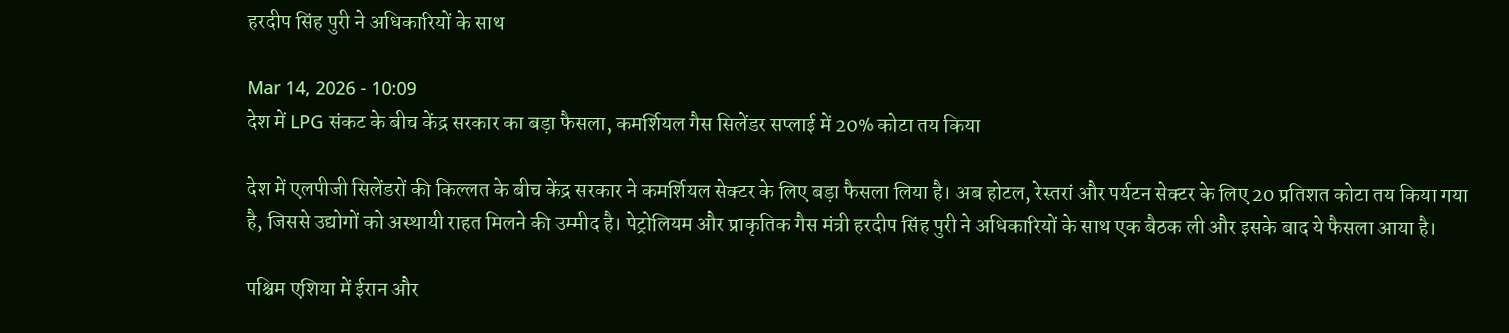हरदीप सिंह पुरी ने अधिकारियों के साथ

Mar 14, 2026 - 10:09
देश में LPG संकट के बीच केंद्र सरकार का बड़ा फैसला, कमर्शियल गैस सिलेंडर सप्लाई में 20% कोटा तय किया

देश में एलपीजी सिलेंडरों की किल्लत के बीच केंद्र सरकार ने कमर्शियल सेक्टर के लिए बड़ा फैसला लिया है। अब होटल, रेस्तरां और पर्यटन सेक्टर के लिए 20 प्रतिशत कोटा तय किया गया है, जिससे उद्योगों को अस्थायी राहत मिलने की उम्मीद है। पेट्रोलियम और प्राकृतिक गैस मंत्री हरदीप सिंह पुरी ने अधिकारियों के साथ एक बैठक ली और इसके बाद ये फैसला आया है।

पश्चिम एशिया में ईरान और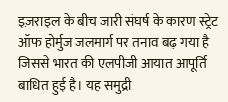इज़राइल के बीच जारी संघर्ष के कारण स्ट्रेट ऑफ होर्मुज जलमार्ग पर तनाव बढ़ गया है जिससे भारत की एलपीजी आयात आपूर्ति बाधित हुई है। यह समुद्री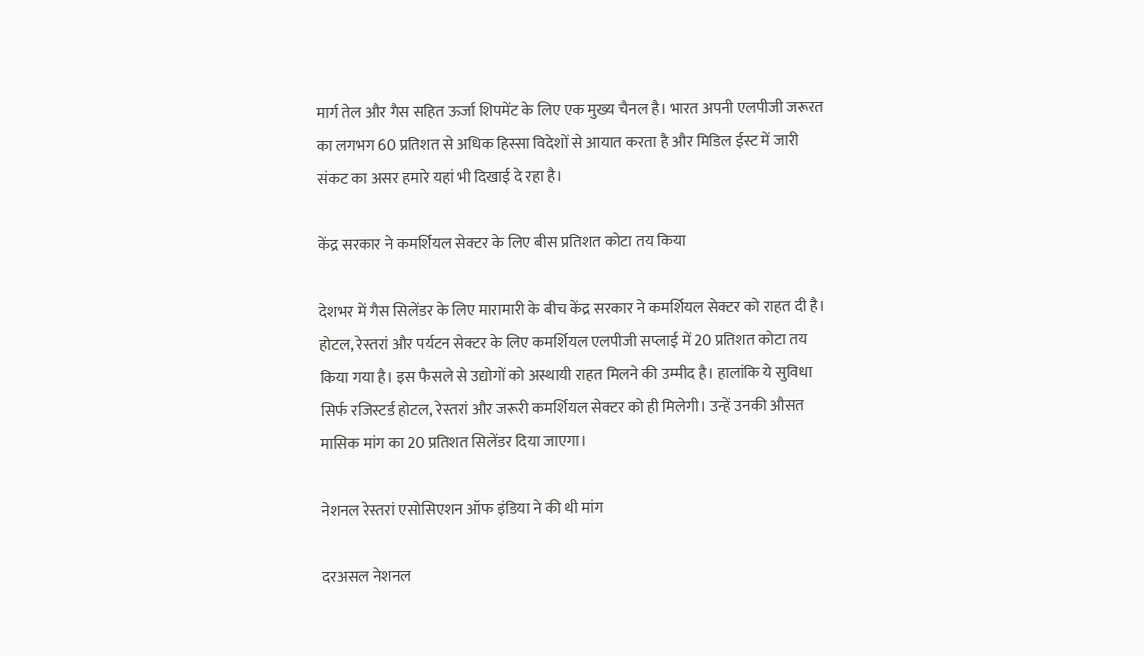मार्ग तेल और गैस सहित ऊर्जा शिपमेंट के लिए एक मुख्य चैनल है। भारत अपनी एलपीजी जरूरत का लगभग 60 प्रतिशत से अधिक हिस्सा विदेशों से आयात करता है और मिडिल ईस्ट में जारी संकट का असर हमारे यहां भी दिखाई दे रहा है।

केंद्र सरकार ने कमर्शियल सेक्टर के लिए बीस प्रतिशत कोटा तय किया

देशभर में गैस सिलेंडर के लिए मारामारी के बीच केंद्र सरकार ने कमर्शियल सेक्टर को राहत दी है। होटल, रेस्तरां और पर्यटन सेक्टर के लिए कमर्शियल एलपीजी सप्लाई में 20 प्रतिशत कोटा तय किया गया है। इस फैसले से उद्योगों को अस्थायी राहत मिलने की उम्मीद है। हालांकि ये सुविधा सिर्फ रजिस्टर्ड होटल, रेस्तरां और जरूरी कमर्शियल सेक्टर को ही मिलेगी। उन्हें उनकी औसत मासिक मांग का 20 प्रतिशत सिलेंडर दिया जाएगा।

नेशनल रेस्तरां एसोसिएशन ऑफ इंडिया ने की थी मांग

दरअसल नेशनल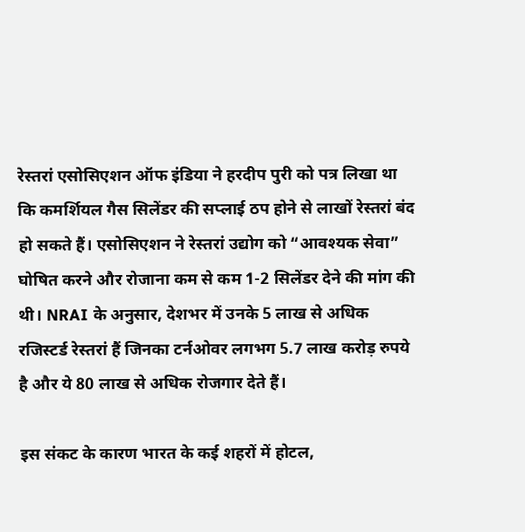रेस्तरां एसोसिएशन ऑफ इंडिया ने हरदीप पुरी को पत्र लिखा था कि कमर्शियल गैस सिलेंडर की सप्लाई ठप होने से लाखों रेस्तरां बंद हो सकते हैं। एसोसिएशन ने रेस्तरां उद्योग को “आवश्यक सेवा” घोषित करने और रोजाना कम से कम 1-2 सिलेंडर देने की मांग की थी। NRAI के अनुसार, देशभर में उनके 5 लाख से अधिक रजिस्टर्ड रेस्तरां हैं जिनका टर्नओवर लगभग 5.7 लाख करोड़ रुपये है और ये 80 लाख से अधिक रोजगार देते हैं।

इस संकट के कारण भारत के कई शहरों में होटल,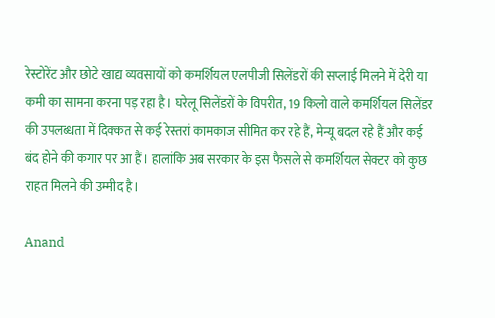रेस्टोरेंट और छोटे खाद्य व्यवसायों को कमर्शियल एलपीजी सिलेंडरों की सप्लाई मिलने में देरी या कमी का सामना करना पड़ रहा है। घरेलू सिलेंडरों के विपरीत, 19 किलो वाले कमर्शियल सिलेंडर की उपलब्धता में दिक्कत से कई रेस्तरां कामकाज सीमित कर रहे हैं, मेन्यू बदल रहे हैं और कई बंद होने की कगार पर आ हैं। हालांकि अब सरकार के इस फैसले से कमर्शियल सेक्टर को कुछ राहत मिलने की उम्मीद है।

Anand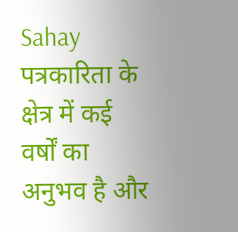Sahay पत्रकारिता के क्षेत्र में कई वर्षों का अनुभव है और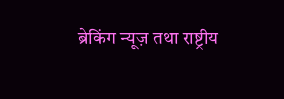ब्रेकिंग न्यूज़ तथा राष्ट्रीय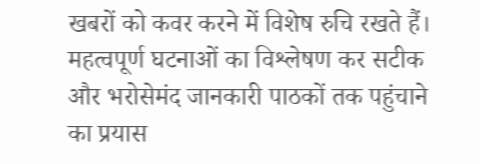खबरों को कवर करने में विशेष रुचि रखते हैं। महत्वपूर्ण घटनाओं का विश्लेषण कर सटीक और भरोसेमंद जानकारी पाठकों तक पहुंचाने का प्रयास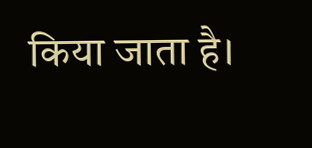किया जाता है।